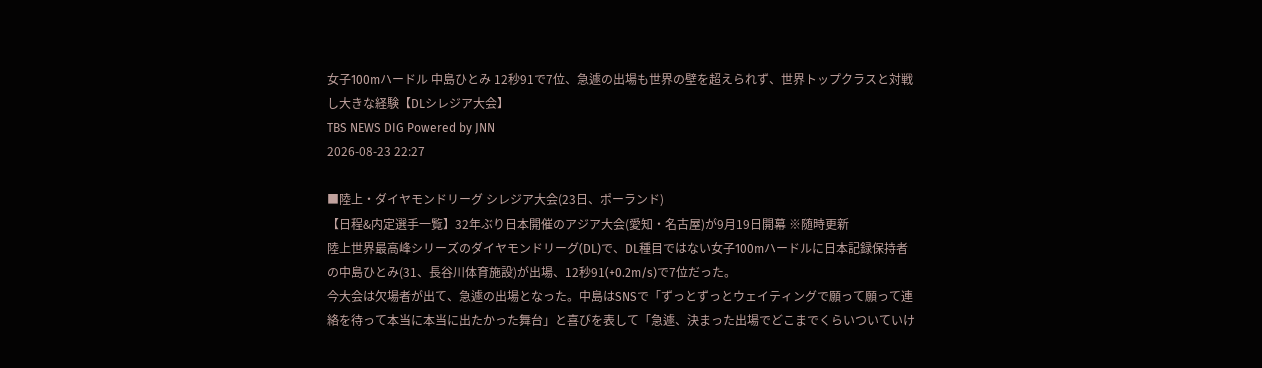女子100mハードル 中島ひとみ 12秒91で7位、急遽の出場も世界の壁を超えられず、世界トップクラスと対戦し大きな経験【DLシレジア大会】
TBS NEWS DIG Powered by JNN
2026-08-23 22:27

■陸上・ダイヤモンドリーグ シレジア大会(23日、ポーランド)
【日程&内定選手一覧】32年ぶり日本開催のアジア大会(愛知・名古屋)が9月19日開幕 ※随時更新
陸上世界最高峰シリーズのダイヤモンドリーグ(DL)で、DL種目ではない女子100mハードルに日本記録保持者の中島ひとみ(31、長谷川体育施設)が出場、12秒91(+0.2m/s)で7位だった。
今大会は欠場者が出て、急遽の出場となった。中島はSNSで「ずっとずっとウェイティングで願って願って連絡を待って本当に本当に出たかった舞台」と喜びを表して「急遽、決まった出場でどこまでくらいついていけ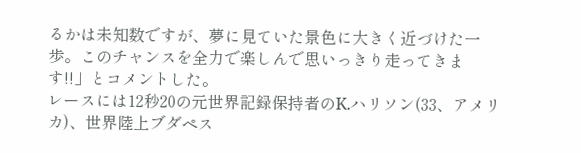るかは未知数ですが、夢に見ていた景色に大きく近づけた一歩。このチャンスを全力で楽しんで思いっきり走ってきます!!」とコメントした。
レースには12秒20の元世界記録保持者のK.ハリソン(33、アメリカ)、世界陸上ブダペス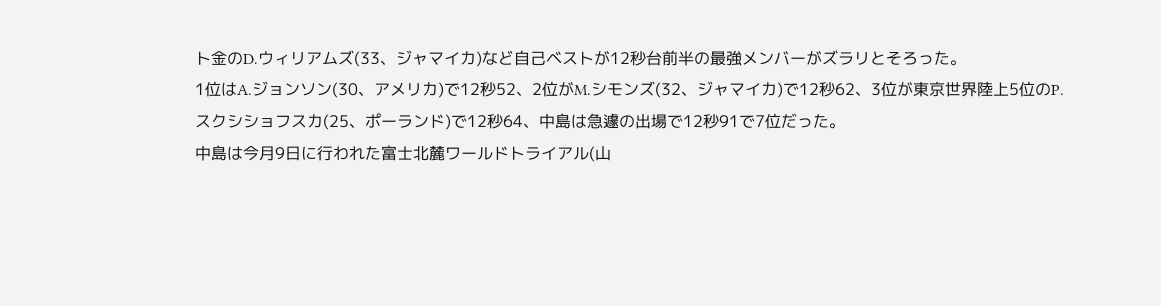ト金のD.ウィリアムズ(33、ジャマイカ)など自己ベストが12秒台前半の最強メンバーがズラリとそろった。
1位はA.ジョンソン(30、アメリカ)で12秒52、2位がM.シモンズ(32、ジャマイカ)で12秒62、3位が東京世界陸上5位のP.スクシショフスカ(25、ポーランド)で12秒64、中島は急遽の出場で12秒91で7位だった。
中島は今月9日に行われた富士北麓ワールドトライアル(山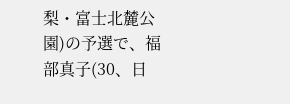梨・富士北麓公園)の予選で、福部真子(30、日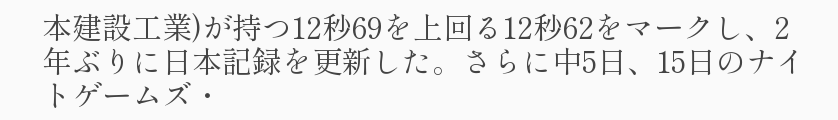本建設工業)が持つ12秒69を上回る12秒62をマークし、2年ぶりに日本記録を更新した。さらに中5日、15日のナイトゲームズ・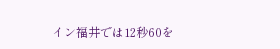イン福井では12秒60を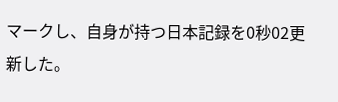マークし、自身が持つ日本記録を0秒02更新した。